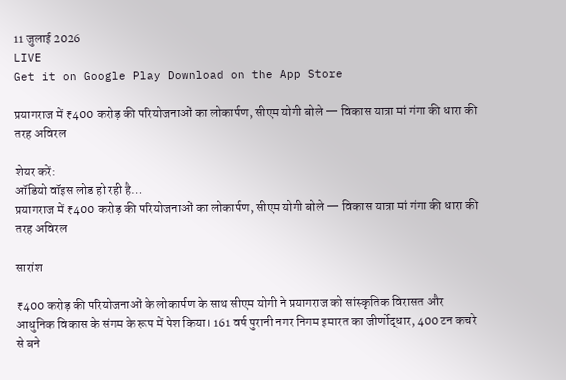11 जुलाई 2026
LIVE
Get it on Google Play Download on the App Store

प्रयागराज में ₹400 करोड़ की परियोजनाओं का लोकार्पण, सीएम योगी बोले — विकास यात्रा मां गंगा की धारा की तरह अविरल

शेयर करें:
ऑडियो वॉइस लोड हो रही है…
प्रयागराज में ₹400 करोड़ की परियोजनाओं का लोकार्पण, सीएम योगी बोले — विकास यात्रा मां गंगा की धारा की तरह अविरल

सारांश

₹400 करोड़ की परियोजनाओं के लोकार्पण के साथ सीएम योगी ने प्रयागराज को सांस्कृतिक विरासत और आधुनिक विकास के संगम के रूप में पेश किया। 161 वर्ष पुरानी नगर निगम इमारत का जीर्णोद्धार, 400 टन कचरे से बने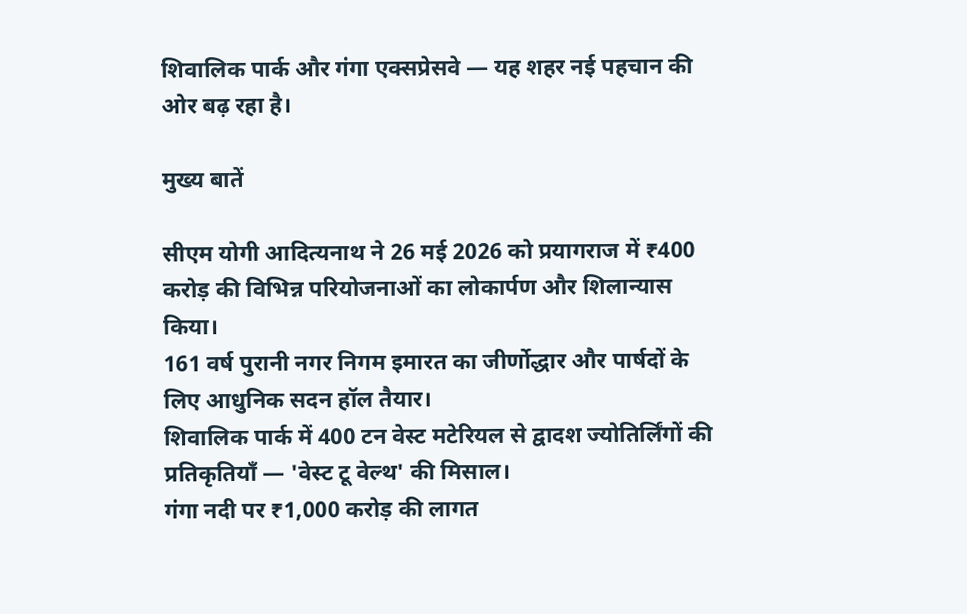शिवालिक पार्क और गंगा एक्सप्रेसवे — यह शहर नई पहचान की ओर बढ़ रहा है।

मुख्य बातें

सीएम योगी आदित्यनाथ ने 26 मई 2026 को प्रयागराज में ₹400 करोड़ की विभिन्न परियोजनाओं का लोकार्पण और शिलान्यास किया।
161 वर्ष पुरानी नगर निगम इमारत का जीर्णोद्धार और पार्षदों के लिए आधुनिक सदन हॉल तैयार।
शिवालिक पार्क में 400 टन वेस्ट मटेरियल से द्वादश ज्योतिर्लिंगों की प्रतिकृतियाँ — 'वेस्ट टू वेल्थ' की मिसाल।
गंगा नदी पर ₹1,000 करोड़ की लागत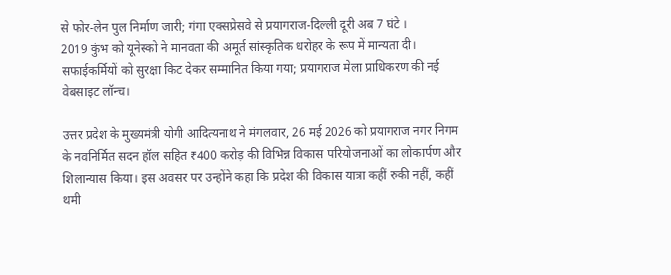से फोर-लेन पुल निर्माण जारी; गंगा एक्सप्रेसवे से प्रयागराज-दिल्ली दूरी अब 7 घंटे ।
2019 कुंभ को यूनेस्को ने मानवता की अमूर्त सांस्कृतिक धरोहर के रूप में मान्यता दी।
सफाईकर्मियों को सुरक्षा किट देकर सम्मानित किया गया; प्रयागराज मेला प्राधिकरण की नई वेबसाइट लॉन्च।

उत्तर प्रदेश के मुख्यमंत्री योगी आदित्यनाथ ने मंगलवार, 26 मई 2026 को प्रयागराज नगर निगम के नवनिर्मित सदन हॉल सहित ₹400 करोड़ की विभिन्न विकास परियोजनाओं का लोकार्पण और शिलान्यास किया। इस अवसर पर उन्होंने कहा कि प्रदेश की विकास यात्रा कहीं रुकी नहीं, कहीं थमी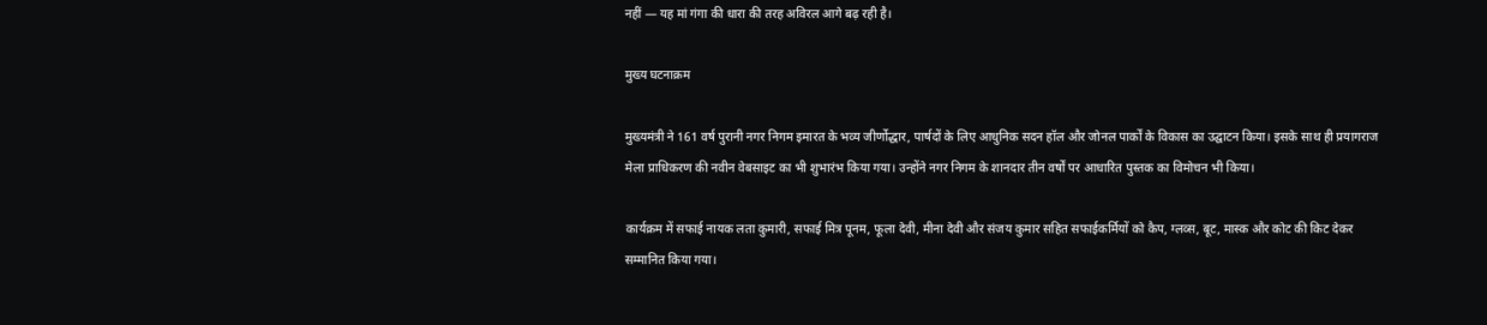नहीं — यह मां गंगा की धारा की तरह अविरल आगे बढ़ रही है।

मुख्य घटनाक्रम

मुख्यमंत्री ने 161 वर्ष पुरानी नगर निगम इमारत के भव्य जीर्णोद्धार, पार्षदों के लिए आधुनिक सदन हॉल और जोनल पार्कों के विकास का उद्घाटन किया। इसके साथ ही प्रयागराज मेला प्राधिकरण की नवीन वेबसाइट का भी शुभारंभ किया गया। उन्होंने नगर निगम के शानदार तीन वर्षों पर आधारित पुस्तक का विमोचन भी किया।

कार्यक्रम में सफाई नायक लता कुमारी, सफाई मित्र पूनम, फूला देवी, मीना देवी और संजय कुमार सहित सफाईकर्मियों को कैप, ग्लव्स, बूट, मास्क और कोट की किट देकर सम्मानित किया गया।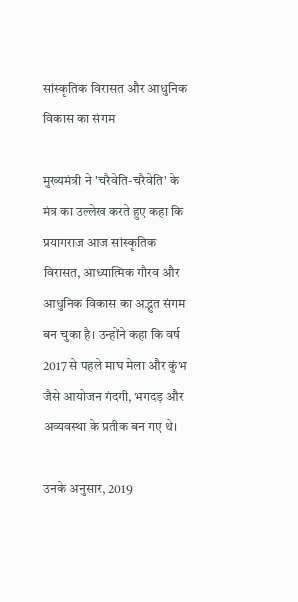सांस्कृतिक विरासत और आधुनिक विकास का संगम

मुख्यमंत्री ने 'चरैवेति-चरैवेति' के मंत्र का उल्लेख करते हुए कहा कि प्रयागराज आज सांस्कृतिक विरासत, आध्यात्मिक गौरव और आधुनिक विकास का अद्भुत संगम बन चुका है। उन्होंने कहा कि वर्ष 2017 से पहले माघ मेला और कुंभ जैसे आयोजन गंदगी, भगदड़ और अव्यवस्था के प्रतीक बन गए थे।

उनके अनुसार, 2019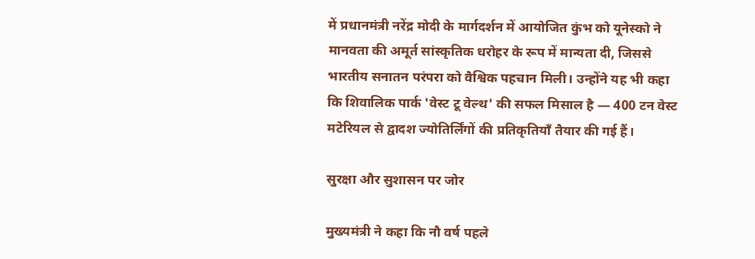में प्रधानमंत्री नरेंद्र मोदी के मार्गदर्शन में आयोजित कुंभ को यूनेस्को ने मानवता की अमूर्त सांस्कृतिक धरोहर के रूप में मान्यता दी, जिससे भारतीय सनातन परंपरा को वैश्विक पहचान मिली। उन्होंने यह भी कहा कि शिवालिक पार्क 'वेस्ट टू वेल्थ' की सफल मिसाल है — 400 टन वेस्ट मटेरियल से द्वादश ज्योतिर्लिंगों की प्रतिकृतियाँ तैयार की गई हैं।

सुरक्षा और सुशासन पर जोर

मुख्यमंत्री ने कहा कि नौ वर्ष पहले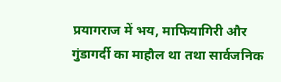प्रयागराज में भय, माफियागिरी और गुंडागर्दी का माहौल था तथा सार्वजनिक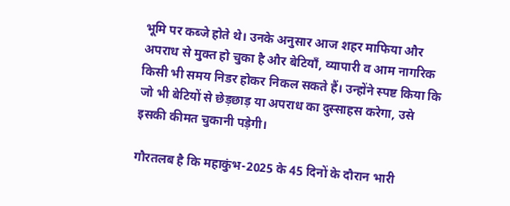भूमि पर कब्जे होते थे। उनके अनुसार आज शहर माफिया और अपराध से मुक्त हो चुका है और बेटियाँ, व्यापारी व आम नागरिक किसी भी समय निडर होकर निकल सकते हैं। उन्होंने स्पष्ट किया कि जो भी बेटियों से छेड़छाड़ या अपराध का दुस्साहस करेगा, उसे इसकी कीमत चुकानी पड़ेगी।

गौरतलब है कि महाकुंभ-2025 के 45 दिनों के दौरान भारी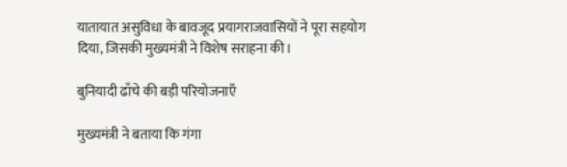यातायात असुविधा के बावजूद प्रयागराजवासियों ने पूरा सहयोग दिया, जिसकी मुख्यमंत्री ने विशेष सराहना की।

बुनियादी ढाँचे की बड़ी परियोजनाएँ

मुख्यमंत्री ने बताया कि गंगा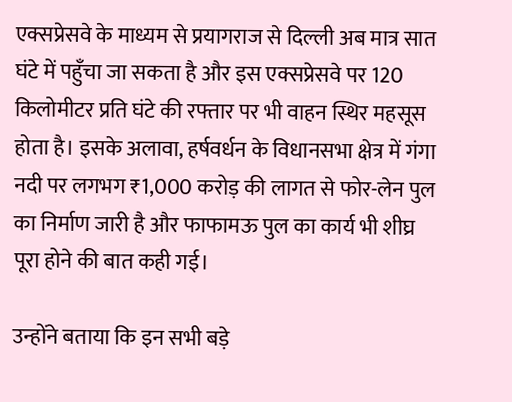एक्सप्रेसवे के माध्यम से प्रयागराज से दिल्ली अब मात्र सात घंटे में पहुँचा जा सकता है और इस एक्सप्रेसवे पर 120 किलोमीटर प्रति घंटे की रफ्तार पर भी वाहन स्थिर महसूस होता है। इसके अलावा, हर्षवर्धन के विधानसभा क्षेत्र में गंगा नदी पर लगभग ₹1,000 करोड़ की लागत से फोर-लेन पुल का निर्माण जारी है और फाफामऊ पुल का कार्य भी शीघ्र पूरा होने की बात कही गई।

उन्होंने बताया कि इन सभी बड़े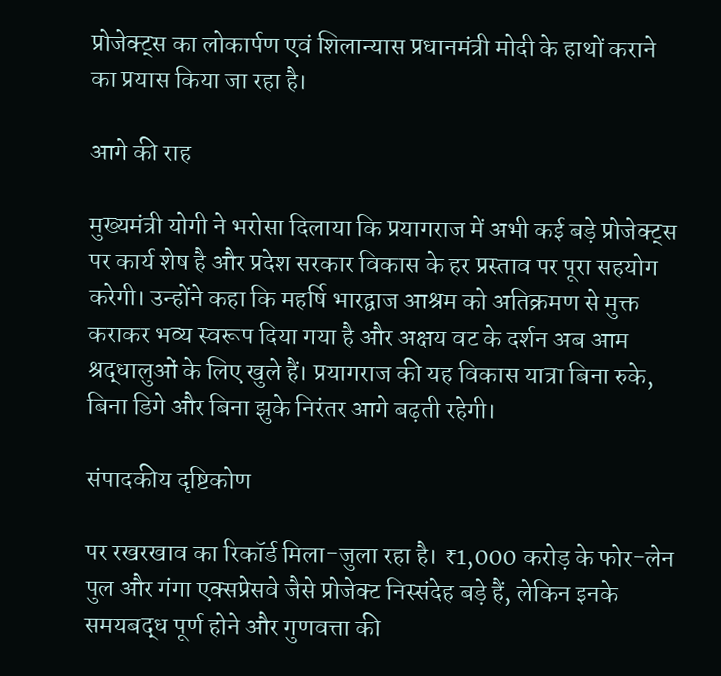प्रोजेक्ट्स का लोकार्पण एवं शिलान्यास प्रधानमंत्री मोदी के हाथों कराने का प्रयास किया जा रहा है।

आगे की राह

मुख्यमंत्री योगी ने भरोसा दिलाया कि प्रयागराज में अभी कई बड़े प्रोजेक्ट्स पर कार्य शेष है और प्रदेश सरकार विकास के हर प्रस्ताव पर पूरा सहयोग करेगी। उन्होंने कहा कि महर्षि भारद्वाज आश्रम को अतिक्रमण से मुक्त कराकर भव्य स्वरूप दिया गया है और अक्षय वट के दर्शन अब आम श्रद्धालुओं के लिए खुले हैं। प्रयागराज की यह विकास यात्रा बिना रुके, बिना डिगे और बिना झुके निरंतर आगे बढ़ती रहेगी।

संपादकीय दृष्टिकोण

पर रखरखाव का रिकॉर्ड मिला-जुला रहा है। ₹1,000 करोड़ के फोर-लेन पुल और गंगा एक्सप्रेसवे जैसे प्रोजेक्ट निस्संदेह बड़े हैं, लेकिन इनके समयबद्ध पूर्ण होने और गुणवत्ता की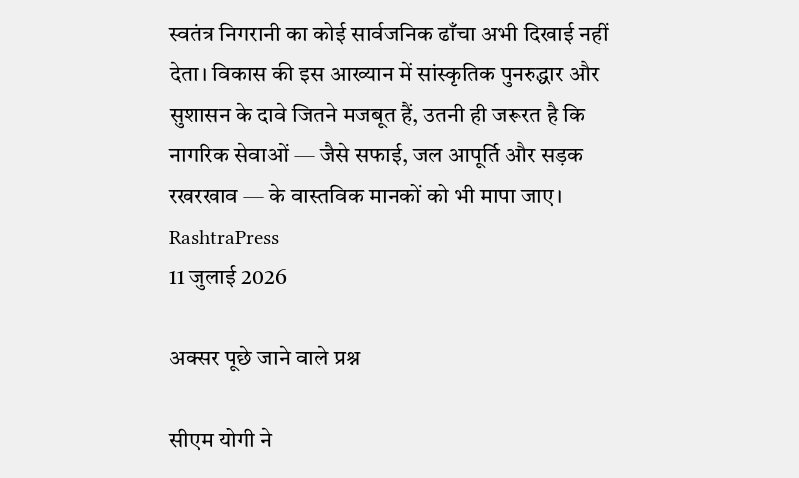स्वतंत्र निगरानी का कोई सार्वजनिक ढाँचा अभी दिखाई नहीं देता। विकास की इस आख्यान में सांस्कृतिक पुनरुद्धार और सुशासन के दावे जितने मजबूत हैं, उतनी ही जरूरत है कि नागरिक सेवाओं — जैसे सफाई, जल आपूर्ति और सड़क रखरखाव — के वास्तविक मानकों को भी मापा जाए।
RashtraPress
11 जुलाई 2026

अक्सर पूछे जाने वाले प्रश्न

सीएम योगी ने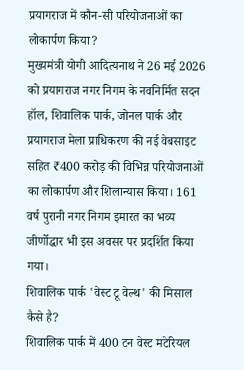प्रयागराज में कौन-सी परियोजनाओं का लोकार्पण किया?
मुख्यमंत्री योगी आदित्यनाथ ने 26 मई 2026 को प्रयागराज नगर निगम के नवनिर्मित सदन हॉल, शिवालिक पार्क, जोनल पार्क और प्रयागराज मेला प्राधिकरण की नई वेबसाइट सहित ₹400 करोड़ की विभिन्न परियोजनाओं का लोकार्पण और शिलान्यास किया। 161 वर्ष पुरानी नगर निगम इमारत का भव्य जीर्णोद्धार भी इस अवसर पर प्रदर्शित किया गया।
शिवालिक पार्क 'वेस्ट टू वेल्थ' की मिसाल कैसे है?
शिवालिक पार्क में 400 टन वेस्ट मटेरियल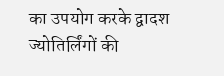का उपयोग करके द्वादश ज्योतिर्लिंगों की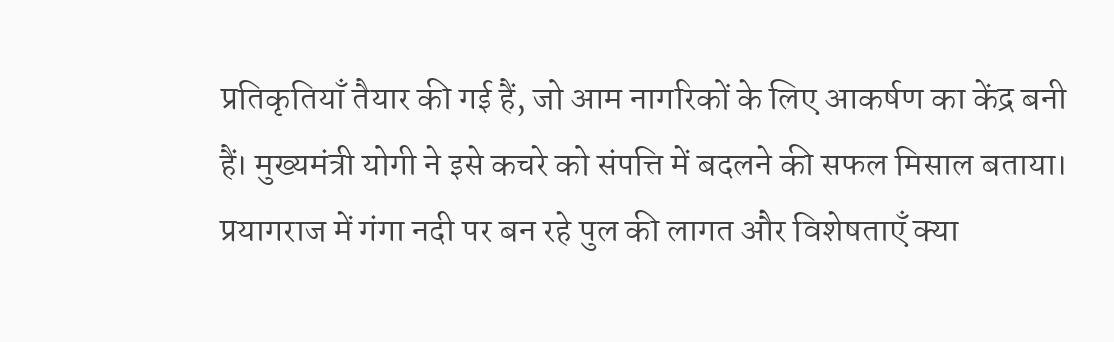प्रतिकृतियाँ तैयार की गई हैं, जो आम नागरिकों के लिए आकर्षण का केंद्र बनी हैं। मुख्यमंत्री योगी ने इसे कचरे को संपत्ति में बदलने की सफल मिसाल बताया।
प्रयागराज में गंगा नदी पर बन रहे पुल की लागत और विशेषताएँ क्या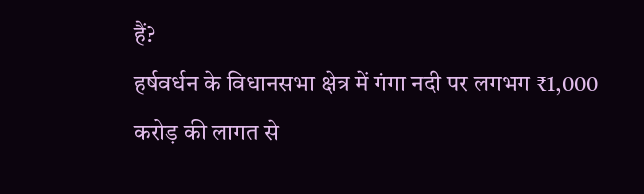हैं?
हर्षवर्धन के विधानसभा क्षेत्र में गंगा नदी पर लगभग ₹1,000 करोड़ की लागत से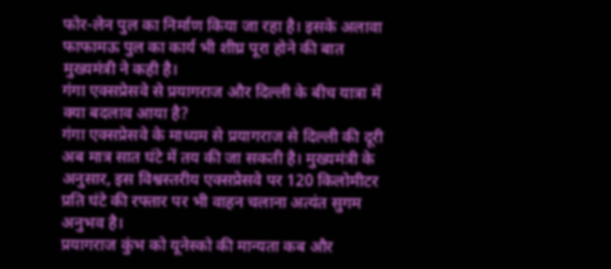फोर-लेन पुल का निर्माण किया जा रहा है। इसके अलावा फाफामऊ पुल का कार्य भी शीघ्र पूरा होने की बात मुख्यमंत्री ने कही है।
गंगा एक्सप्रेसवे से प्रयागराज और दिल्ली के बीच यात्रा में क्या बदलाव आया है?
गंगा एक्सप्रेसवे के माध्यम से प्रयागराज से दिल्ली की दूरी अब मात्र सात घंटे में तय की जा सकती है। मुख्यमंत्री के अनुसार, इस विश्वस्तरीय एक्सप्रेसवे पर 120 किलोमीटर प्रति घंटे की रफ्तार पर भी वाहन चलाना अत्यंत सुगम अनुभव है।
प्रयागराज कुंभ को यूनेस्को की मान्यता कब और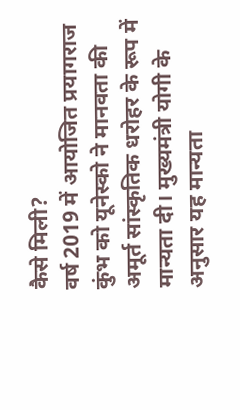कैसे मिली?
वर्ष 2019 में आयोजित प्रयागराज कुंभ को यूनेस्को ने मानवता की अमूर्त सांस्कृतिक धरोहर के रूप में मान्यता दी। मुख्यमंत्री योगी के अनुसार यह मान्यता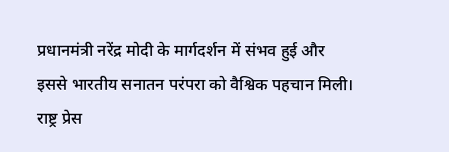प्रधानमंत्री नरेंद्र मोदी के मार्गदर्शन में संभव हुई और इससे भारतीय सनातन परंपरा को वैश्विक पहचान मिली।
राष्ट्र प्रेस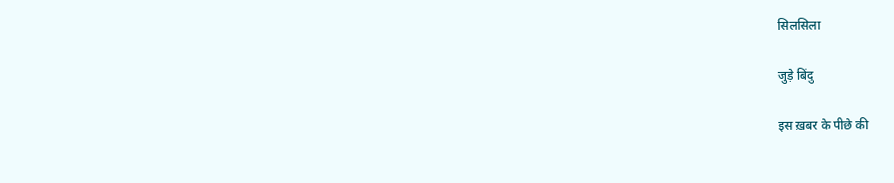सिलसिला

जुड़े बिंदु

इस ख़बर के पीछे की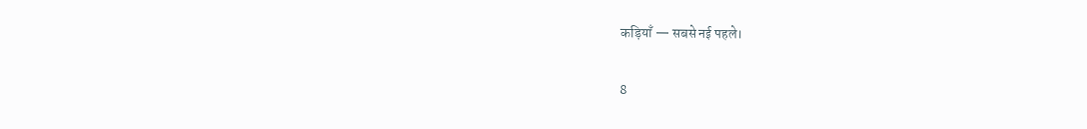कड़ियाँ — सबसे नई पहले।

8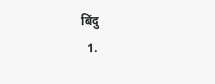बिंदु
  1.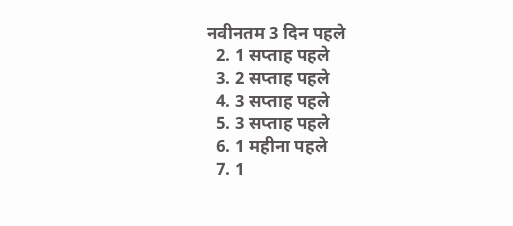नवीनतम 3 दिन पहले
  2. 1 सप्ताह पहले
  3. 2 सप्ताह पहले
  4. 3 सप्ताह पहले
  5. 3 सप्ताह पहले
  6. 1 महीना पहले
  7. 1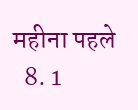महीना पहले
  8. 1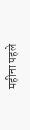महीना पहले